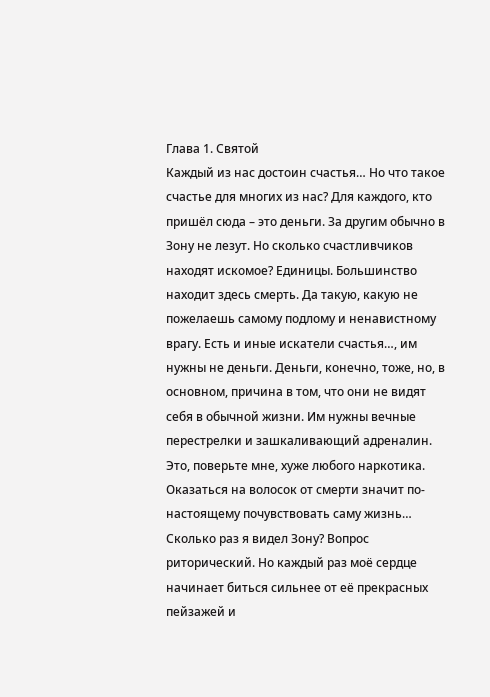Глава 1. Святой
Каждый из нас достоин счастья… Но что такое счастье для многих из нас? Для каждого, кто пришёл сюда – это деньги. За другим обычно в Зону не лезут. Но сколько счастливчиков находят искомое? Единицы. Большинство находит здесь смерть. Да такую, какую не пожелаешь самому подлому и ненавистному врагу. Есть и иные искатели счастья…, им нужны не деньги. Деньги, конечно, тоже, но, в основном, причина в том, что они не видят себя в обычной жизни. Им нужны вечные перестрелки и зашкаливающий адреналин. Это, поверьте мне, хуже любого наркотика. Оказаться на волосок от смерти значит по-настоящему почувствовать саму жизнь…
Сколько раз я видел Зону? Вопрос риторический. Но каждый раз моё сердце начинает биться сильнее от её прекрасных пейзажей и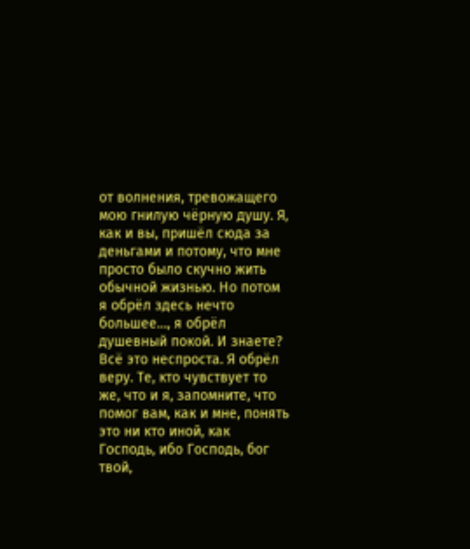от волнения, тревожащего мою гнилую чёрную душу. Я, как и вы, пришёл сюда за деньгами и потому, что мне просто было скучно жить обычной жизнью. Но потом я обрёл здесь нечто большее…, я обрёл душевный покой. И знаете? Всё это неспроста. Я обрёл веру. Те, кто чувствует то же, что и я, запомните, что помог вам, как и мне, понять это ни кто иной, как Господь, ибо Господь, бог твой,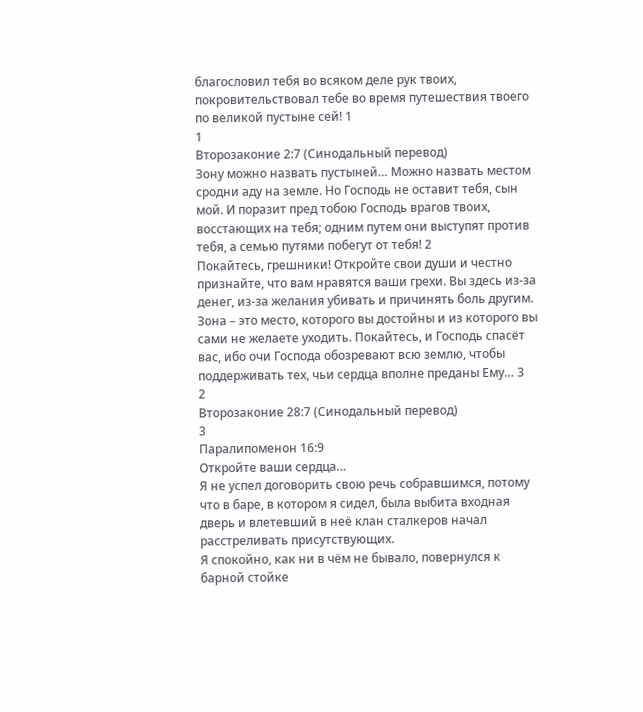благословил тебя во всяком деле рук твоих, покровительствовал тебе во время путешествия твоего по великой пустыне сей! 1
1
Второзаконие 2:7 (Синодальный перевод)
Зону можно назвать пустыней… Можно назвать местом сродни аду на земле. Но Господь не оставит тебя, сын мой. И поразит пред тобою Господь врагов твоих, восстающих на тебя; одним путем они выступят против тебя, а семью путями побегут от тебя! 2
Покайтесь, грешники! Откройте свои души и честно признайте, что вам нравятся ваши грехи. Вы здесь из-за денег, из-за желания убивать и причинять боль другим. Зона – это место, которого вы достойны и из которого вы сами не желаете уходить. Покайтесь, и Господь спасёт вас, ибо очи Господа обозревают всю землю, чтобы поддерживать тех, чьи сердца вполне преданы Ему… 3
2
Второзаконие 28:7 (Синодальный перевод)
3
Паралипоменон 16:9
Откройте ваши сердца…
Я не успел договорить свою речь собравшимся, потому что в баре, в котором я сидел, была выбита входная дверь и влетевший в неё клан сталкеров начал расстреливать присутствующих.
Я спокойно, как ни в чём не бывало, повернулся к барной стойке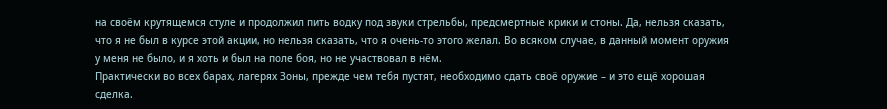на своём крутящемся стуле и продолжил пить водку под звуки стрельбы, предсмертные крики и стоны. Да, нельзя сказать, что я не был в курсе этой акции, но нельзя сказать, что я очень-то этого желал. Во всяком случае, в данный момент оружия у меня не было, и я хоть и был на поле боя, но не участвовал в нём.
Практически во всех барах, лагерях Зоны, прежде чем тебя пустят, необходимо сдать своё оружие – и это ещё хорошая сделка.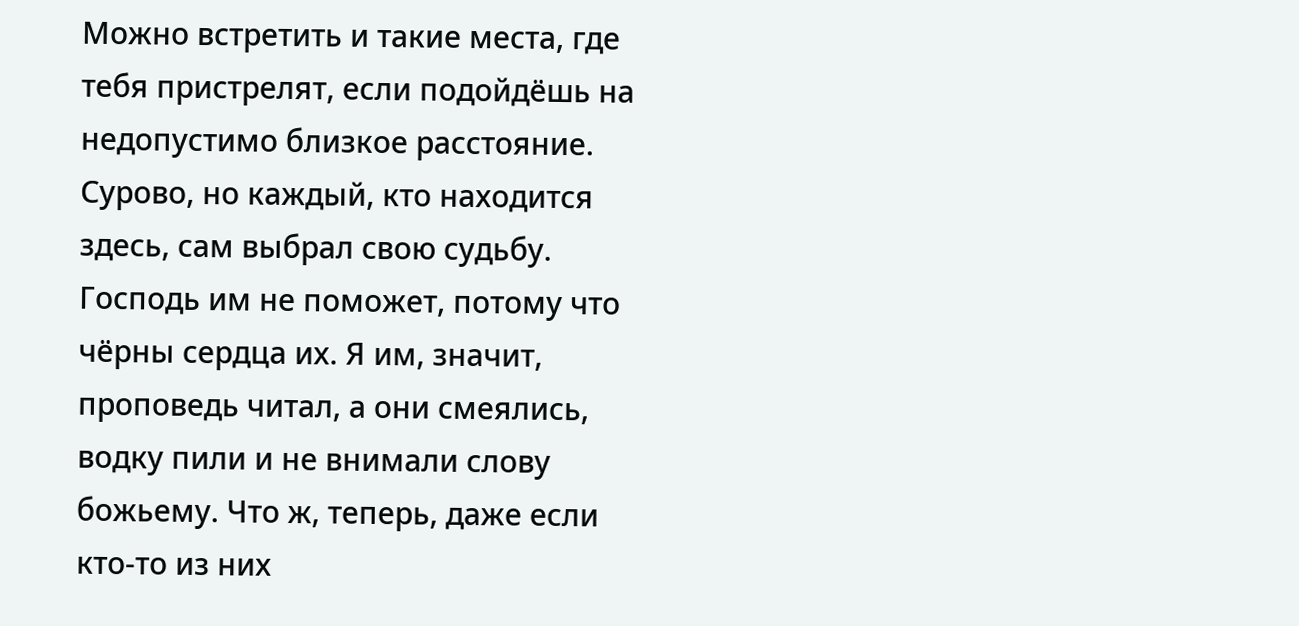Можно встретить и такие места, где тебя пристрелят, если подойдёшь на недопустимо близкое расстояние. Сурово, но каждый, кто находится здесь, сам выбрал свою судьбу.
Господь им не поможет, потому что чёрны сердца их. Я им, значит, проповедь читал, а они смеялись, водку пили и не внимали слову божьему. Что ж, теперь, даже если кто-то из них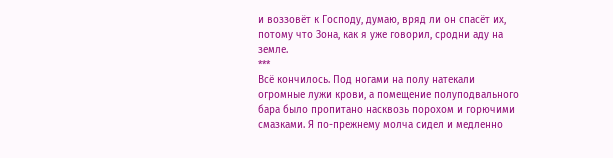и воззовёт к Господу, думаю, вряд ли он спасёт их, потому что Зона, как я уже говорил, сродни аду на земле.
***
Всё кончилось. Под ногами на полу натекали огромные лужи крови, а помещение полуподвального бара было пропитано насквозь порохом и горючими смазками. Я по-прежнему молча сидел и медленно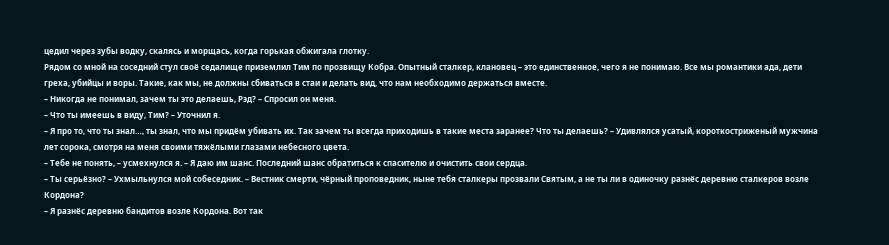цедил через зубы водку, скалясь и морщась, когда горькая обжигала глотку.
Рядом со мной на соседний стул своё седалище приземлил Тим по прозвищу Кобра. Опытный сталкер, клановец – это единственное, чего я не понимаю. Все мы романтики ада, дети греха, убийцы и воры. Такие, как мы, не должны сбиваться в стаи и делать вид, что нам необходимо держаться вместе.
– Никогда не понимал, зачем ты это делаешь, Рэд? – Спросил он меня.
– Что ты имеешь в виду, Тим? – Уточнил я.
– Я про то, что ты знал…, ты знал, что мы придём убивать их. Так зачем ты всегда приходишь в такие места заранее? Что ты делаешь? – Удивлялся усатый, короткостриженый мужчина лет сорока, смотря на меня своими тяжёлыми глазами небесного цвета.
– Тебе не понять, – усмехнулся я. – Я даю им шанс. Последний шанс обратиться к спасителю и очистить свои сердца.
– Ты серьёзно? – Ухмыльнулся мой собеседник. – Вестник смерти, чёрный проповедник, ныне тебя сталкеры прозвали Святым, а не ты ли в одиночку разнёс деревню сталкеров возле Кордона?
– Я разнёс деревню бандитов возле Кордона. Вот так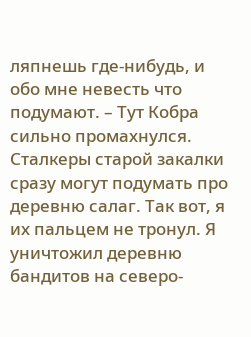ляпнешь где-нибудь, и обо мне невесть что подумают. – Тут Кобра сильно промахнулся. Сталкеры старой закалки сразу могут подумать про деревню салаг. Так вот, я их пальцем не тронул. Я уничтожил деревню бандитов на северо-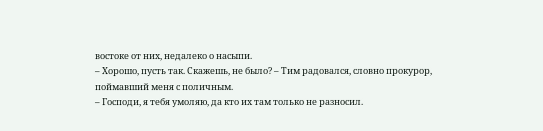востоке от них, недалеко о насыпи.
– Хорошо, пусть так. Скажешь, не было? – Тим радовался, словно прокурор, поймавший меня с поличным.
– Господи, я тебя умоляю, да кто их там только не разносил.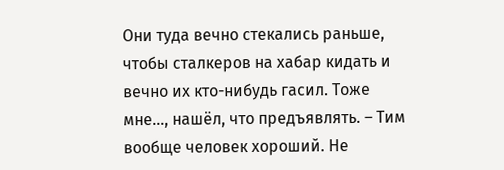Они туда вечно стекались раньше, чтобы сталкеров на хабар кидать и вечно их кто-нибудь гасил. Тоже мне…, нашёл, что предъявлять. – Тим вообще человек хороший. Не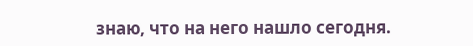знаю, что на него нашло сегодня.